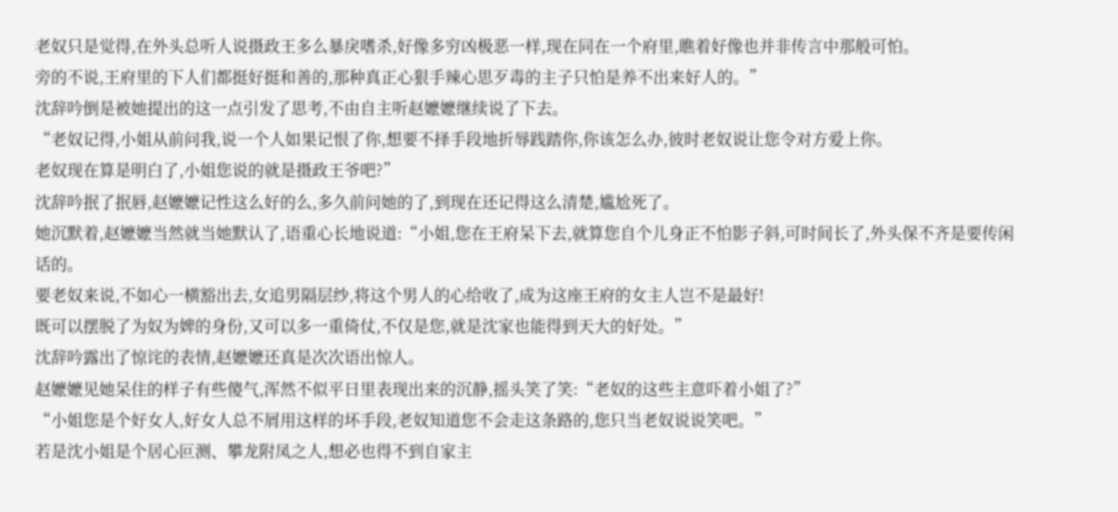老奴只是觉得,在外头总听人说摄政王多么暴戾嗜杀,好像多穷凶极恶一样,现在同在一个府里,瞧着好像也并非传言中那般可怕。
旁的不说,王府里的下人们都挺好挺和善的,那种真正心狠手辣心思歹毒的主子只怕是养不出来好人的。”
沈辞吟倒是被她提出的这一点引发了思考,不由自主听赵嬷嬷继续说了下去。
“老奴记得,小姐从前问我,说一个人如果记恨了你,想要不择手段地折辱践踏你,你该怎么办,彼时老奴说让您令对方爱上你。
老奴现在算是明白了,小姐您说的就是摄政王爷吧?”
沈辞吟抿了抿唇,赵嬷嬷记性这么好的么,多久前问她的了,到现在还记得这么清楚,尴尬死了。
她沉默着,赵嬷嬷当然就当她默认了,语重心长地说道:“小姐,您在王府呆下去,就算您自个儿身正不怕影子斜,可时间长了,外头保不齐是要传闲话的。
要老奴来说,不如心一横豁出去,女追男隔层纱,将这个男人的心给收了,成为这座王府的女主人岂不是最好!
既可以摆脱了为奴为婢的身份,又可以多一重倚仗,不仅是您,就是沈家也能得到天大的好处。”
沈辞吟露出了惊诧的表情,赵嬷嬷还真是次次语出惊人。
赵嬷嬷见她呆住的样子有些傻气,浑然不似平日里表现出来的沉静,摇头笑了笑:“老奴的这些主意吓着小姐了?”
“小姐您是个好女人,好女人总不屑用这样的坏手段,老奴知道您不会走这条路的,您只当老奴说说笑吧。”
若是沈小姐是个居心叵测、攀龙附凤之人,想必也得不到自家主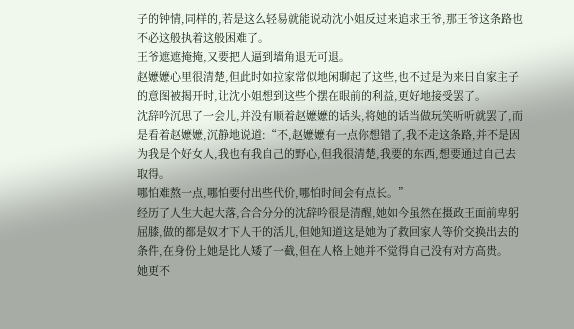子的钟情,同样的,若是这么轻易就能说动沈小姐反过来追求王爷,那王爷这条路也不必这般执着这般困难了。
王爷遮遮掩掩,又要把人逼到墙角退无可退。
赵嬷嬷心里很清楚,但此时如拉家常似地闲聊起了这些,也不过是为来日自家主子的意图被揭开时,让沈小姐想到这些个摆在眼前的利益,更好地接受罢了。
沈辞吟沉思了一会儿,并没有顺着赵嬷嬷的话头,将她的话当做玩笑听听就罢了,而是看着赵嬷嬷,沉静地说道:“不,赵嬷嬷有一点你想错了,我不走这条路,并不是因为我是个好女人,我也有我自己的野心,但我很清楚,我要的东西,想要通过自己去取得。
哪怕难熬一点,哪怕要付出些代价,哪怕时间会有点长。”
经历了人生大起大落,合合分分的沈辞吟很是清醒,她如今虽然在摄政王面前卑躬屈膝,做的都是奴才下人干的活儿,但她知道这是她为了救回家人等价交换出去的条件,在身份上她是比人矮了一截,但在人格上她并不觉得自己没有对方高贵。
她更不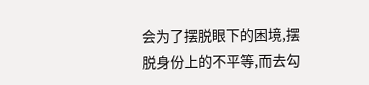会为了摆脱眼下的困境,摆脱身份上的不平等,而去勾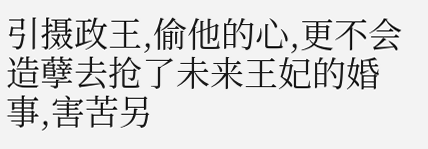引摄政王,偷他的心,更不会造孽去抢了未来王妃的婚事,害苦另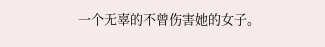一个无辜的不曾伤害她的女子。